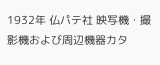1932年 仏パテ社 映写機・撮影機および周辺機器カタ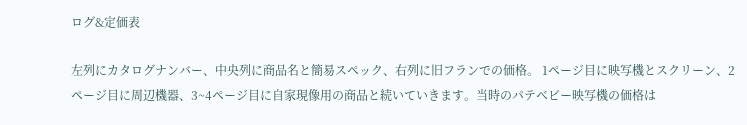ログ&定価表

左列にカタログナンバー、中央列に商品名と簡易スペック、右列に旧フランでの価格。 1ページ目に映写機とスクリーン、2ページ目に周辺機器、3~4ページ目に自家現像用の商品と続いていきます。当時のパテベビー映写機の価格は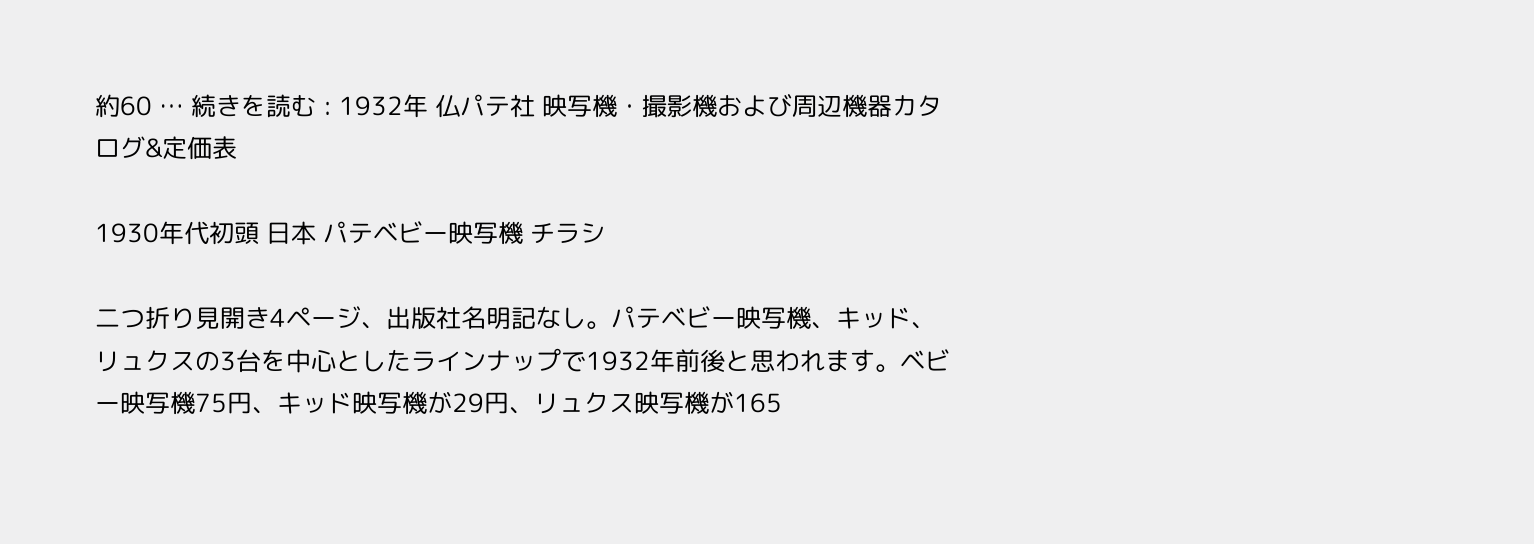約60 … 続きを読む : 1932年 仏パテ社 映写機・撮影機および周辺機器カタログ&定価表

1930年代初頭 日本 パテベビー映写機 チラシ

二つ折り見開き4ページ、出版社名明記なし。パテベビー映写機、キッド、リュクスの3台を中心としたラインナップで1932年前後と思われます。ベビー映写機75円、キッド映写機が29円、リュクス映写機が165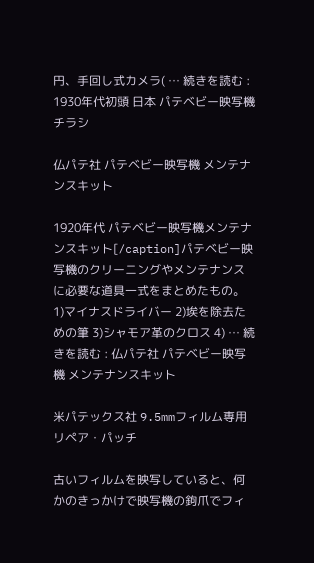円、手回し式カメラ( … 続きを読む : 1930年代初頭 日本 パテベビー映写機 チラシ

仏パテ社 パテベビー映写機 メンテナンスキット

1920年代 パテベビー映写機メンテナンスキット[/caption]パテベビー映写機のクリーニングやメンテナンスに必要な道具一式をまとめたもの。 1)マイナスドライバー 2)埃を除去ための筆 3)シャモア革のクロス 4) … 続きを読む : 仏パテ社 パテベビー映写機 メンテナンスキット

米パテックス社 9.5mmフィルム専用リペア・パッチ

古いフィルムを映写していると、何かのきっかけで映写機の鉤爪でフィ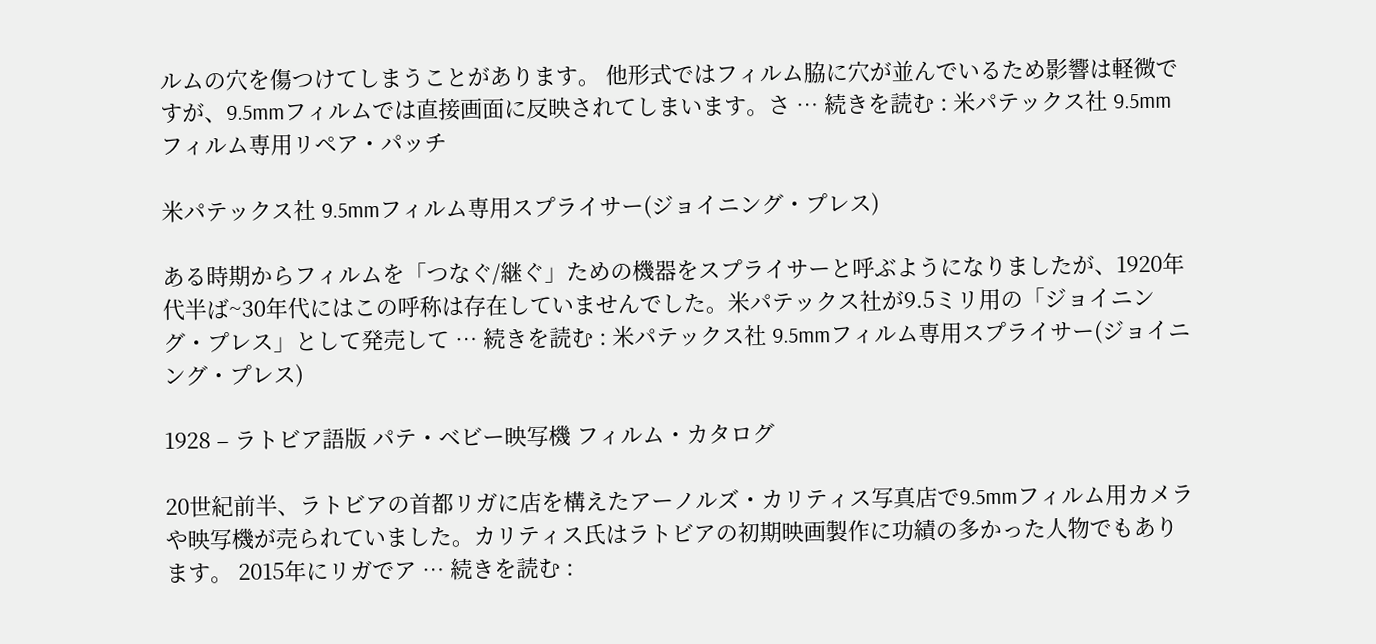ルムの穴を傷つけてしまうことがあります。 他形式ではフィルム脇に穴が並んでいるため影響は軽微ですが、9.5mmフィルムでは直接画面に反映されてしまいます。さ … 続きを読む : 米パテックス社 9.5mmフィルム専用リペア・パッチ

米パテックス社 9.5mmフィルム専用スプライサー(ジョイニング・プレス)

ある時期からフィルムを「つなぐ/継ぐ」ための機器をスプライサーと呼ぶようになりましたが、1920年代半ば~30年代にはこの呼称は存在していませんでした。米パテックス社が9.5ミリ用の「ジョイニング・プレス」として発売して … 続きを読む : 米パテックス社 9.5mmフィルム専用スプライサー(ジョイニング・プレス)

1928 – ラトビア語版 パテ・ベビー映写機 フィルム・カタログ

20世紀前半、ラトビアの首都リガに店を構えたアーノルズ・カリティス写真店で9.5mmフィルム用カメラや映写機が売られていました。カリティス氏はラトビアの初期映画製作に功績の多かった人物でもあります。 2015年にリガでア … 続きを読む :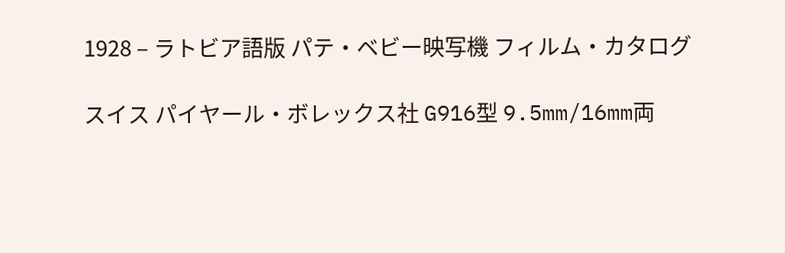1928 – ラトビア語版 パテ・ベビー映写機 フィルム・カタログ

スイス パイヤール・ボレックス社 G916型 9.5mm/16mm両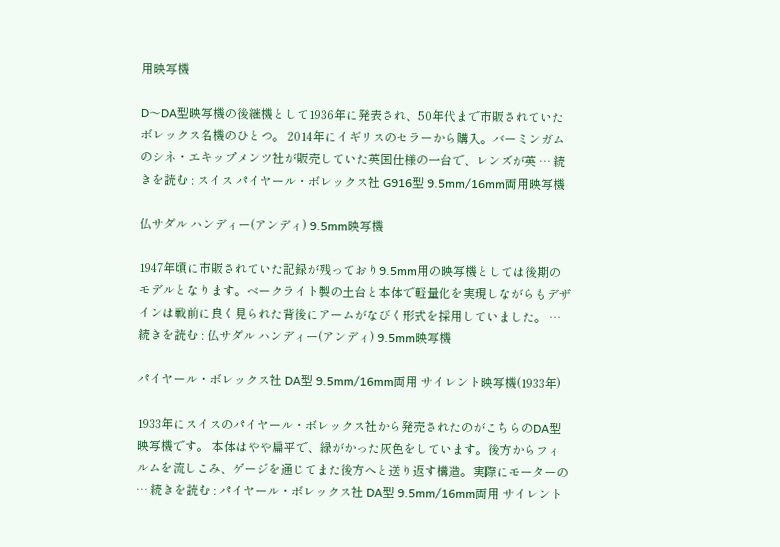用映写機

D〜DA型映写機の後継機として1936年に発表され、50年代まで市販されていたボレックス名機のひとつ。 2014年にイギリスのセラーから購入。バーミンガムのシネ・エキップメンツ社が販売していた英国仕様の一台で、レンズが英 … 続きを読む : スイス パイヤール・ボレックス社 G916型 9.5mm/16mm両用映写機

仏サダル ハンディー(アンディ) 9.5mm映写機

1947年頃に市販されていた記録が残っており9.5mm用の映写機としては後期のモデルとなります。ベークライト製の土台と本体で軽量化を実現しながらもデザインは戦前に良く見られた背後にアームがなびく形式を採用していました。 … 続きを読む : 仏サダル ハンディー(アンディ) 9.5mm映写機

パイヤール・ボレックス社 DA型 9.5mm/16mm両用 サイレント映写機(1933年)

1933年にスイスのパイヤール・ボレックス社から発売されたのがこちらのDA型映写機です。 本体はやや扁平で、緑がかった灰色をしています。後方からフィルムを流しこみ、ゲージを通じてまた後方へと送り返す構造。実際にモーターの … 続きを読む : パイヤール・ボレックス社 DA型 9.5mm/16mm両用 サイレント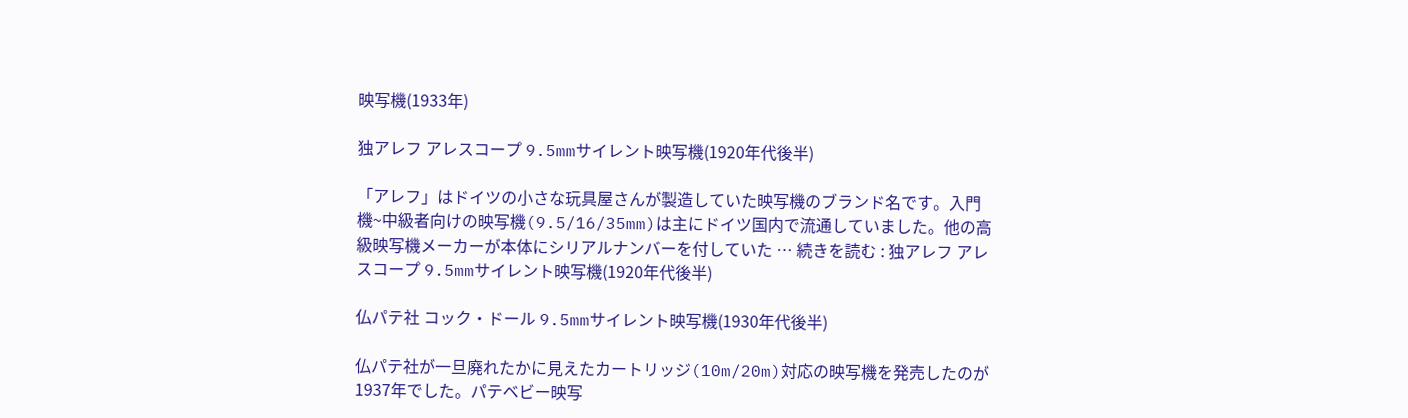映写機(1933年)

独アレフ アレスコープ 9.5mmサイレント映写機(1920年代後半)

「アレフ」はドイツの小さな玩具屋さんが製造していた映写機のブランド名です。入門機~中級者向けの映写機(9.5/16/35mm)は主にドイツ国内で流通していました。他の高級映写機メーカーが本体にシリアルナンバーを付していた … 続きを読む : 独アレフ アレスコープ 9.5mmサイレント映写機(1920年代後半)

仏パテ社 コック・ドール 9.5mmサイレント映写機(1930年代後半)

仏パテ社が一旦廃れたかに見えたカートリッジ(10m/20m)対応の映写機を発売したのが1937年でした。パテベビー映写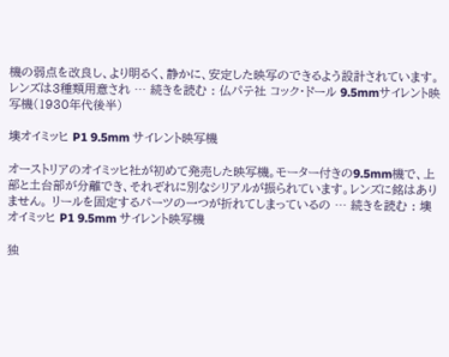機の弱点を改良し、より明るく、静かに、安定した映写のできるよう設計されています。レンズは3種類用意され … 続きを読む : 仏パテ社 コック・ドール 9.5mmサイレント映写機(1930年代後半)

墺オイミッヒ P1 9.5mm サイレント映写機

オーストリアのオイミッヒ社が初めて発売した映写機。モーター付きの9.5mm機で、上部と土台部が分離でき、それぞれに別なシリアルが振られています。レンズに銘はありません。 リールを固定するパーツの一つが折れてしまっているの … 続きを読む : 墺オイミッヒ P1 9.5mm サイレント映写機

独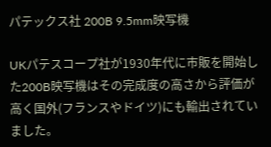パテックス社 200B 9.5mm映写機

UKパテスコープ社が1930年代に市販を開始した200B映写機はその完成度の高さから評価が高く国外(フランスやドイツ)にも輸出されていました。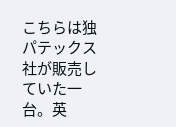こちらは独パテックス社が販売していた一台。英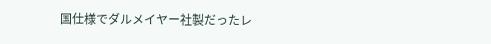国仕様でダルメイヤー社製だったレ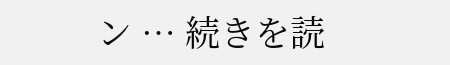ン … 続きを読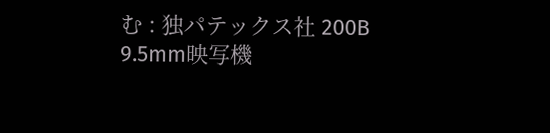む : 独パテックス社 200B 9.5mm映写機